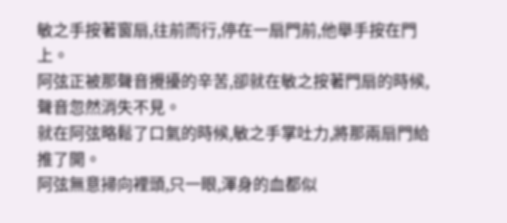敏之手按著窗扇,往前而行,停在一扇門前,他舉手按在門上。
阿弦正被那聲音攪擾的辛苦,卻就在敏之按著門扇的時候,聲音忽然消失不見。
就在阿弦略鬆了口氣的時候,敏之手掌吐力,將那兩扇門給推了開。
阿弦無意掃向裡頭,只一眼,渾身的血都似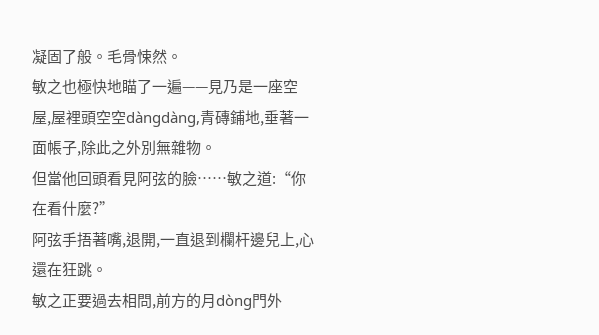凝固了般。毛骨悚然。
敏之也極快地瞄了一遍——見乃是一座空屋,屋裡頭空空dàngdàng,青磚鋪地,垂著一面帳子,除此之外別無雜物。
但當他回頭看見阿弦的臉……敏之道:“你在看什麼?”
阿弦手捂著嘴,退開,一直退到欄杆邊兒上,心還在狂跳。
敏之正要過去相問,前方的月dòng門外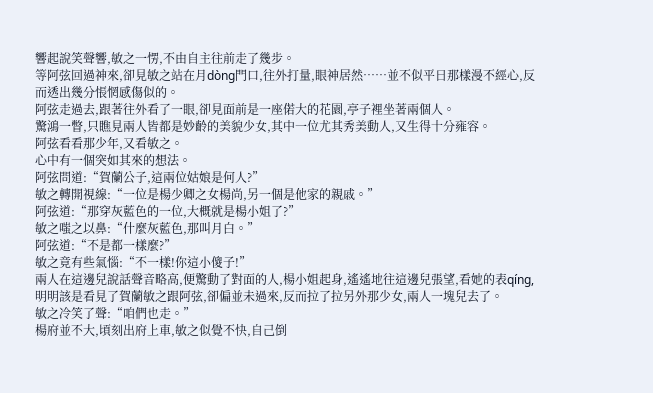響起說笑聲響,敏之一愣,不由自主往前走了幾步。
等阿弦回過神來,卻見敏之站在月dòng門口,往外打量,眼神居然……並不似平日那樣漫不經心,反而透出幾分悵惘感傷似的。
阿弦走過去,跟著往外看了一眼,卻見面前是一座偌大的花園,亭子裡坐著兩個人。
驚鴻一瞥,只瞧見兩人皆都是妙齡的美貌少女,其中一位尤其秀美動人,又生得十分雍容。
阿弦看看那少年,又看敏之。
心中有一個突如其來的想法。
阿弦問道:“賀蘭公子,這兩位姑娘是何人?”
敏之轉開視線:“一位是楊少卿之女楊尚,另一個是他家的親戚。”
阿弦道:“那穿灰藍色的一位,大概就是楊小姐了?”
敏之嗤之以鼻:“什麼灰藍色,那叫月白。”
阿弦道:“不是都一樣麼?”
敏之竟有些氣惱:“不一樣!你這小傻子!”
兩人在這邊兒說話聲音略高,便驚動了對面的人,楊小姐起身,遙遙地往這邊兒張望,看她的表qíng,明明該是看見了賀蘭敏之跟阿弦,卻偏並未過來,反而拉了拉另外那少女,兩人一塊兒去了。
敏之冷笑了聲:“咱們也走。”
楊府並不大,頃刻出府上車,敏之似覺不快,自己倒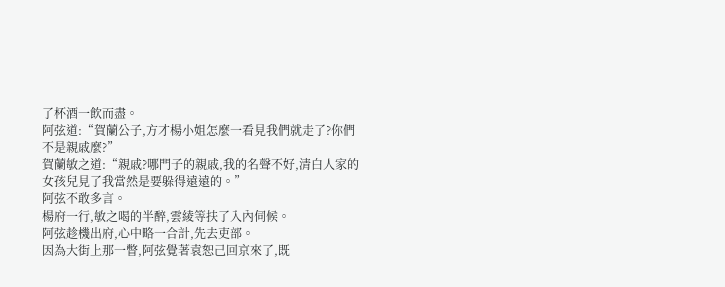了杯酒一飲而盡。
阿弦道:“賀蘭公子,方才楊小姐怎麼一看見我們就走了?你們不是親戚麼?”
賀蘭敏之道:“親戚?哪門子的親戚,我的名聲不好,清白人家的女孩兒見了我當然是要躲得遠遠的。”
阿弦不敢多言。
楊府一行,敏之喝的半醉,雲綾等扶了入內伺候。
阿弦趁機出府,心中略一合計,先去吏部。
因為大街上那一瞥,阿弦覺著袁恕己回京來了,既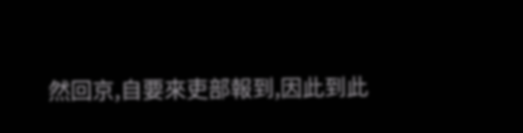然回京,自要來吏部報到,因此到此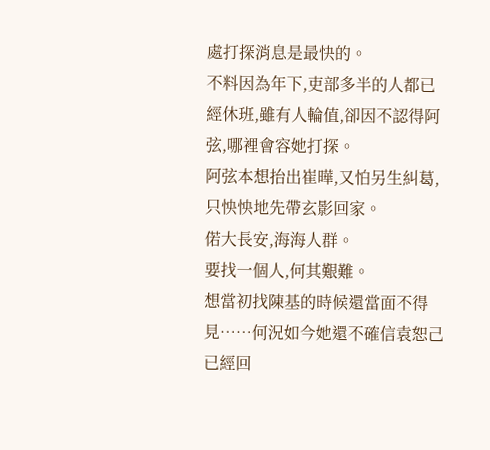處打探消息是最快的。
不料因為年下,吏部多半的人都已經休班,雖有人輪值,卻因不認得阿弦,哪裡會容她打探。
阿弦本想抬出崔曄,又怕另生糾葛,只怏怏地先帶玄影回家。
偌大長安,海海人群。
要找一個人,何其艱難。
想當初找陳基的時候還當面不得見……何況如今她還不確信袁恕己已經回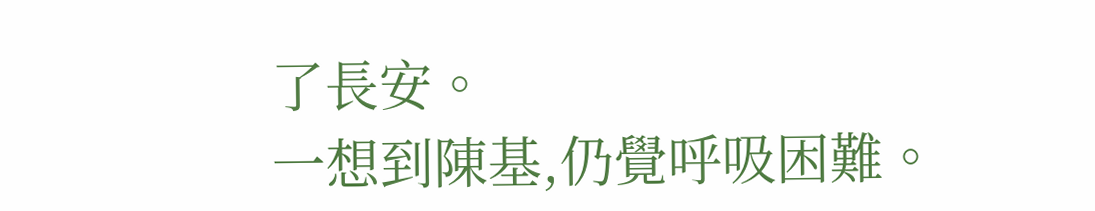了長安。
一想到陳基,仍覺呼吸困難。